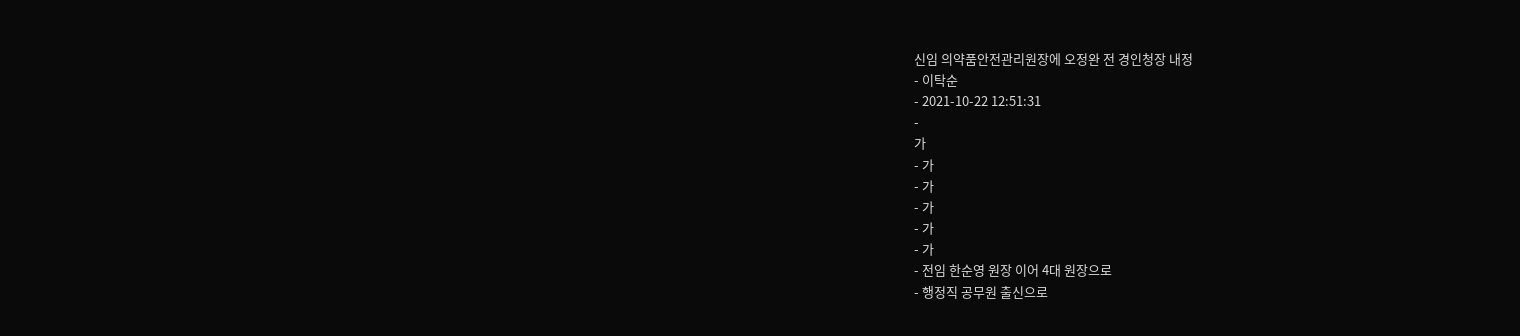신임 의약품안전관리원장에 오정완 전 경인청장 내정
- 이탁순
- 2021-10-22 12:51:31
-
가
- 가
- 가
- 가
- 가
- 가
- 전임 한순영 원장 이어 4대 원장으로
- 행정직 공무원 출신으로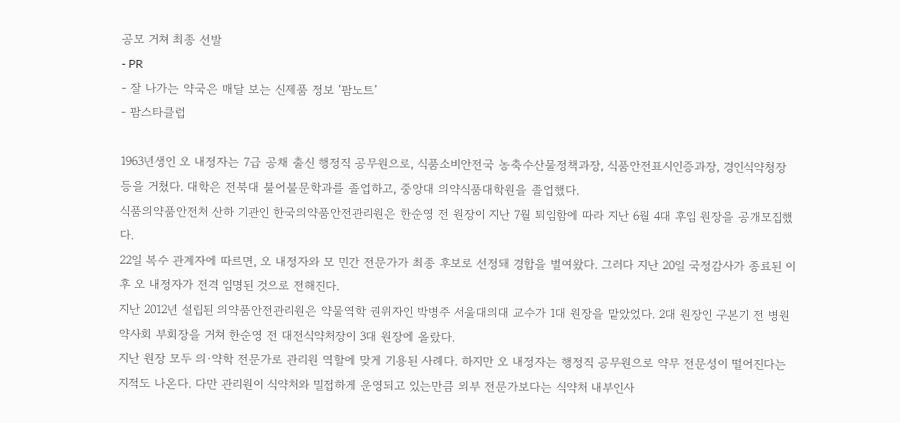공모 거쳐 최종 선발
- PR
- 잘 나가는 약국은 매달 보는 신제품 정보 ‘팜노트’
- 팜스타클럽

1963년생인 오 내정자는 7급 공채 출신 행정직 공무원으로, 식품소비안전국 농축수산물정책과장, 식품안전표시인증과장, 경인식약청장 등을 거쳤다. 대학은 전북대 불어불문학과를 졸업하고, 중앙대 의약식품대학원을 졸업했다.
식품의약품안전처 산하 기관인 한국의약품안전관리원은 한순영 전 원장이 지난 7월 퇴임함에 따라 지난 6월 4대 후임 원장을 공개모집했다.
22일 복수 관계자에 따르면, 오 내정자와 모 민간 전문가가 최종 후보로 선정돼 경합을 벌여왔다. 그러다 지난 20일 국정감사가 종료된 이후 오 내정자가 전격 임명된 것으로 전해진다.
지난 2012년 설립된 의약품안전관리원은 약물역학 권위자인 박병주 서울대의대 교수가 1대 원장을 맡았었다. 2대 원장인 구본기 전 병원약사회 부회장을 거쳐 한순영 전 대전식약처장이 3대 원장에 올랐다.
지난 원장 모두 의·약학 전문가로 관리원 역할에 맞게 기용된 사례다. 하지만 오 내정자는 행정직 공무원으로 약무 전문성이 떨어진다는 지적도 나온다. 다만 관리원이 식약처와 밀접하게 운영되고 있는만큼 외부 전문가보다는 식약처 내부인사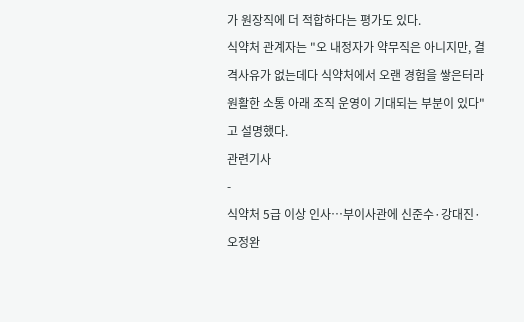가 원장직에 더 적합하다는 평가도 있다.
식약처 관계자는 "오 내정자가 약무직은 아니지만, 결격사유가 없는데다 식약처에서 오랜 경험을 쌓은터라 원활한 소통 아래 조직 운영이 기대되는 부분이 있다"고 설명했다.
관련기사
-
식약처 5급 이상 인사…부이사관에 신준수·강대진·오정완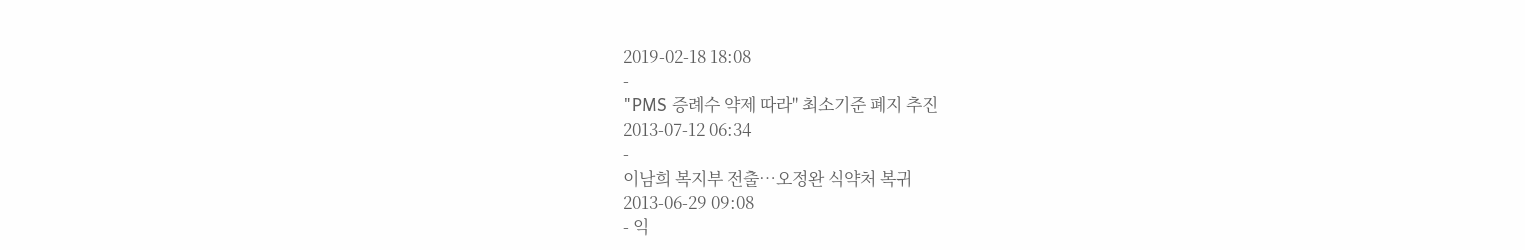2019-02-18 18:08
-
"PMS 증례수 약제 따라" 최소기준 폐지 추진
2013-07-12 06:34
-
이남희 복지부 전출…오정완 식약처 복귀
2013-06-29 09:08
- 익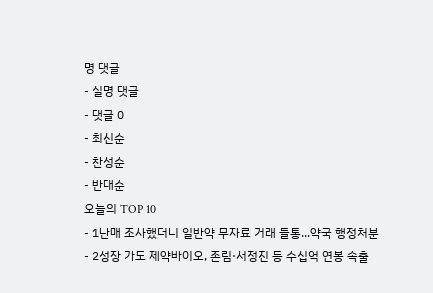명 댓글
- 실명 댓글
- 댓글 0
- 최신순
- 찬성순
- 반대순
오늘의 TOP 10
- 1난매 조사했더니 일반약 무자료 거래 들통...약국 행정처분
- 2성장 가도 제약바이오, 존림·서정진 등 수십억 연봉 속출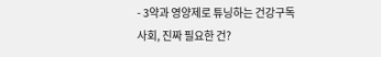- 3약과 영양제로 튜닝하는 건강구독사회, 진짜 필요한 건?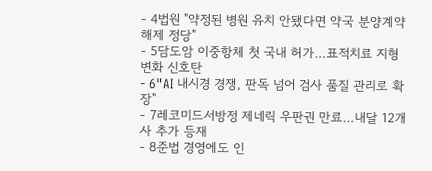- 4법원 "약정된 병원 유치 안됐다면 약국 분양계약 해제 정당"
- 5담도암 이중항체 첫 국내 허가…표적치료 지형 변화 신호탄
- 6"AI 내시경 경쟁, 판독 넘어 검사 품질 관리로 확장"
- 7레코미드서방정 제네릭 우판권 만료…내달 12개사 추가 등재
- 8준법 경영에도 인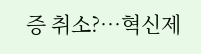증 취소?…혁신제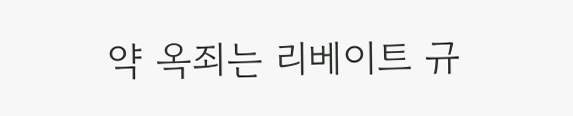약 옥죄는 리베이트 규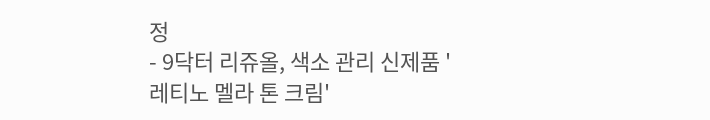정
- 9닥터 리쥬올, 색소 관리 신제품 '레티노 멜라 톤 크림'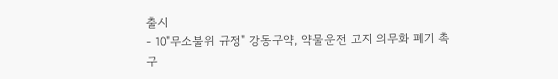출시
- 10"무소불위 규정" 강동구약, 약물운전 고지 의무화 폐기 촉구